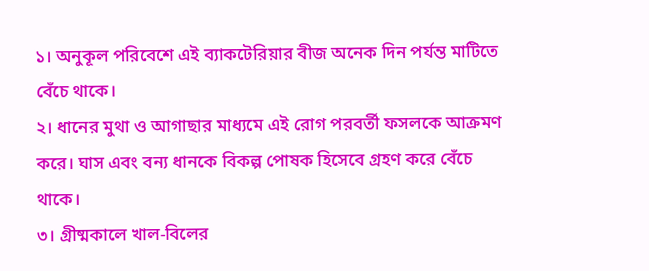১। অনুকূল পরিবেশে এই ব্যাকটেরিয়ার বীজ অনেক দিন পর্যন্ত মাটিতে বেঁচে থাকে।
২। ধানের মুথা ও আগাছার মাধ্যমে এই রোগ পরবর্তী ফসলকে আক্রমণ করে। ঘাস এবং বন্য ধানকে বিকল্প পোষক হিসেবে গ্রহণ করে বেঁচে থাকে।
৩। গ্রীষ্মকালে খাল-বিলের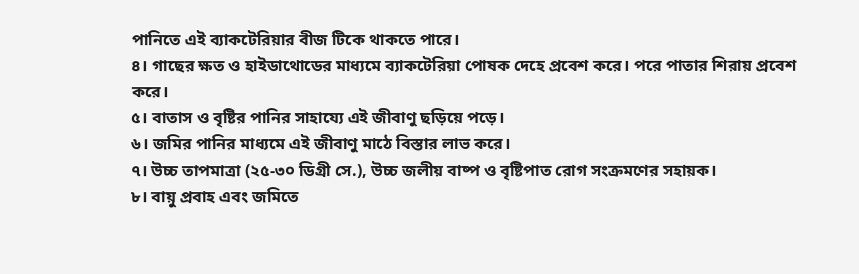পানিতে এই ব্যাকটেরিয়ার বীজ টিকে থাকতে পারে।
৪। গাছের ক্ষত ও হাইডাথোডের মাধ্যমে ব্যাকটেরিয়া পোষক দেহে প্রবেশ করে। পরে পাতার শিরায় প্রবেশ করে।
৫। বাতাস ও বৃষ্টির পানির সাহায্যে এই জীবাণু ছড়িয়ে পড়ে।
৬। জমির পানির মাধ্যমে এই জীবাণু মাঠে বিস্তার লাভ করে।
৭। উচ্চ তাপমাত্রা (২৫-৩০ ডিগ্রী সে.), উচ্চ জলীয় বাষ্প ও বৃষ্টিপাত রোগ সংক্রমণের সহায়ক।
৮। বায়ু প্রবাহ এবং জমিতে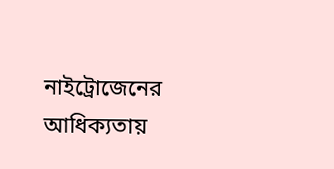নাইট্রোজেনের আধিক্যতায়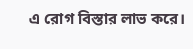এ রোগ বিস্তার লাভ করে।